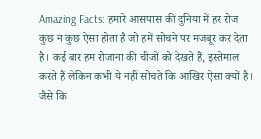Amazing Facts: हमारे आसपास की दुनिया में हर रोज कुछ न कुछ ऐसा होता है जो हमें सोचने पर मजबूर कर देता है। कई बार हम रोजाना की चीजों को देखते हैं, इस्तेमाल करते हैं लेकिन कभी ये नहीं सोचते कि आखिर ऐसा क्यों है। जैसे कि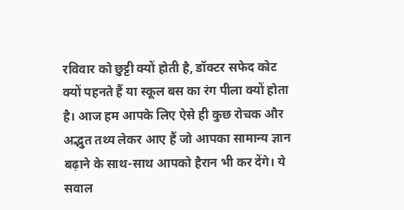रविवार को छुट्टी क्यों होती है, डॉक्टर सफेद कोट क्यों पहनते हैं या स्कूल बस का रंग पीला क्यों होता है। आज हम आपके लिए ऐसे ही कुछ रोचक और अद्भुत तथ्य लेकर आए हैं जो आपका सामान्य ज्ञान बढ़ाने के साथ-साथ आपको हैरान भी कर देंगे। ये सवाल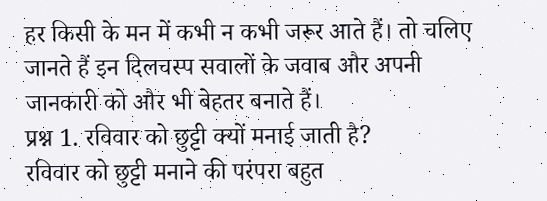हर किसी के मन में कभी न कभी जरूर आते हैं। तो चलिए जानते हैं इन दिलचस्प सवालों के जवाब और अपनी जानकारी को और भी बेहतर बनाते हैं।
प्रश्न 1. रविवार को छुट्टी क्यों मनाई जाती है?
रविवार को छुट्टी मनाने की परंपरा बहुत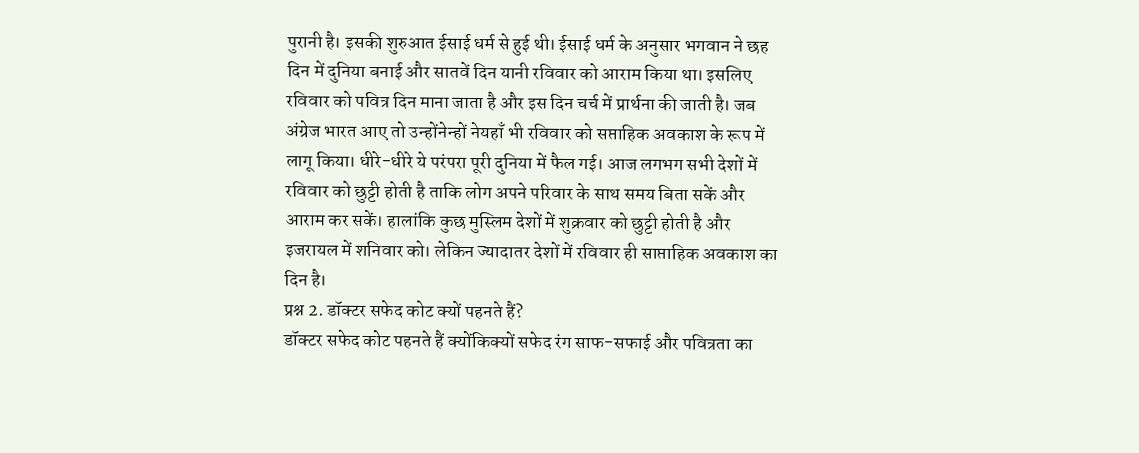पुरानी है। इसकी शुरुआत ईसाई धर्म से हुई थी। ईसाई धर्म के अनुसार भगवान ने छह दिन में दुनिया बनाई और सातवें दिन यानी रविवार को आराम किया था। इसलिए रविवार को पवित्र दिन माना जाता है और इस दिन चर्च में प्रार्थना की जाती है। जब अंग्रेज भारत आए तो उन्होंनेन्हों नेयहाँ भी रविवार को सप्ताहिक अवकाश के रूप में लागू किया। धीरे-धीरे ये परंपरा पूरी दुनिया में फैल गई। आज लगभग सभी देशों में रविवार को छुट्टी होती है ताकि लोग अपने परिवार के साथ समय बिता सकें और आराम कर सकें। हालांकि कुछ मुस्लिम देशों में शुक्रवार को छुट्टी होती है और इजरायल में शनिवार को। लेकिन ज्यादातर देशों में रविवार ही साप्ताहिक अवकाश का दिन है।
प्रश्न 2. डॉक्टर सफेद कोट क्यों पहनते हैं?
डॉक्टर सफेद कोट पहनते हैं क्योंकिक्यों सफेद रंग साफ-सफाई और पवित्रता का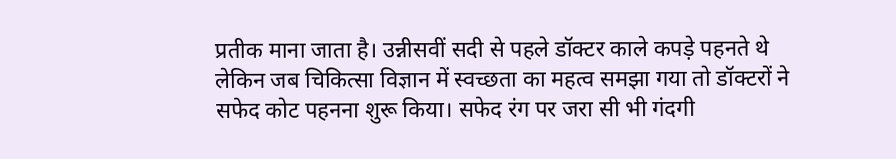प्रतीक माना जाता है। उन्नीसवीं सदी से पहले डॉक्टर काले कपड़े पहनते थे लेकिन जब चिकित्सा विज्ञान में स्वच्छता का महत्व समझा गया तो डॉक्टरों ने सफेद कोट पहनना शुरू किया। सफेद रंग पर जरा सी भी गंदगी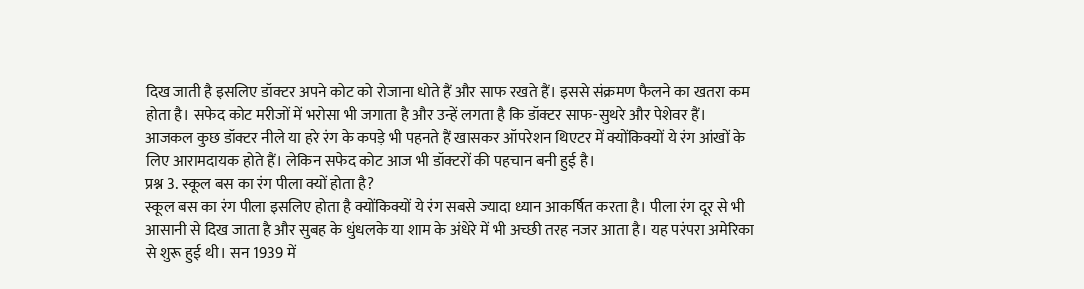दिख जाती है इसलिए डॉक्टर अपने कोट को रोजाना धोते हैं और साफ रखते हैं। इससे संक्रमण फैलने का खतरा कम होता है। सफेद कोट मरीजों में भरोसा भी जगाता है और उन्हें लगता है कि डॉक्टर साफ-सुथरे और पेशेवर हैं। आजकल कुछ डॉक्टर नीले या हरे रंग के कपड़े भी पहनते हैं खासकर ऑपरेशन थिएटर में क्योंकिक्यों ये रंग आंखों के लिए आरामदायक होते हैं। लेकिन सफेद कोट आज भी डॉक्टरों की पहचान बनी हुई है।
प्रश्न 3. स्कूल बस का रंग पीला क्यों होता है?
स्कूल बस का रंग पीला इसलिए होता है क्योंकिक्यों ये रंग सबसे ज्यादा ध्यान आकर्षित करता है। पीला रंग दूर से भी आसानी से दिख जाता है और सुबह के धुंधलके या शाम के अंधेरे में भी अच्छी तरह नजर आता है। यह परंपरा अमेरिका से शुरू हुई थी। सन 1939 में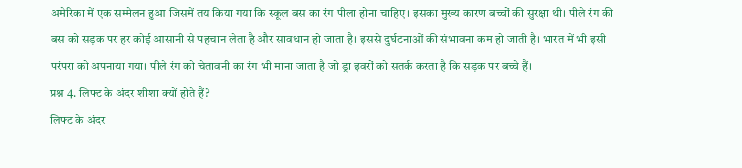अमेरिका में एक सम्मेलन हुआ जिसमें तय किया गया कि स्कूल बस का रंग पीला होना चाहिए। इसका मुख्य कारण बच्चों की सुरक्षा थी। पीले रंग की बस को सड़क पर हर कोई आसानी से पहचान लेता है और सावधान हो जाता है। इससे दुर्घटनाओं की संभावना कम हो जाती है। भारत में भी इसी परंपरा को अपनाया गया। पीले रंग को चेतावनी का रंग भी माना जाता है जो ड्रा इवरों को सतर्क करता है कि सड़क पर बच्चे हैं।
प्रश्न 4. लिफ्ट के अंदर शीशा क्यों होते हैं?
लिफ्ट के अंदर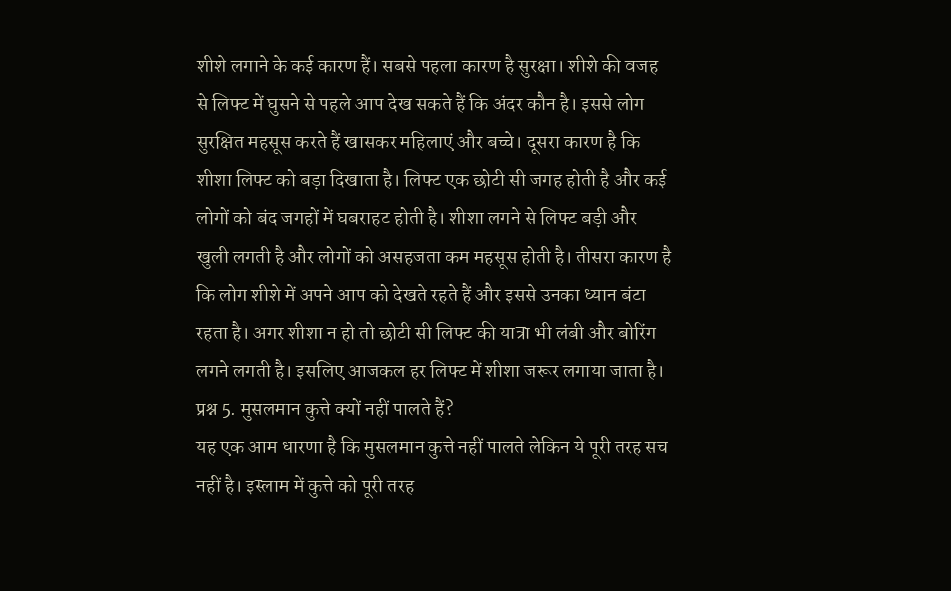शीशे लगाने के कई कारण हैं। सबसे पहला कारण है सुरक्षा। शीशे की वजह से लिफ्ट में घुसने से पहले आप देख सकते हैं कि अंदर कौन है। इससे लोग सुरक्षित महसूस करते हैं खासकर महिलाएं और बच्चे। दूसरा कारण है कि शीशा लिफ्ट को बड़ा दिखाता है। लिफ्ट एक छोटी सी जगह होती है और कई लोगों को बंद जगहों में घबराहट होती है। शीशा लगने से लिफ्ट बड़ी और खुली लगती है और लोगों को असहजता कम महसूस होती है। तीसरा कारण है कि लोग शीशे में अपने आप को देखते रहते हैं और इससे उनका ध्यान बंटा रहता है। अगर शीशा न हो तो छोटी सी लिफ्ट की यात्रा भी लंबी और बोरिंग लगने लगती है। इसलिए आजकल हर लिफ्ट में शीशा जरूर लगाया जाता है।
प्रश्न 5. मुसलमान कुत्ते क्यों नहीं पालते हैं?
यह एक आम धारणा है कि मुसलमान कुत्ते नहीं पालते लेकिन ये पूरी तरह सच नहीं है। इस्लाम में कुत्ते को पूरी तरह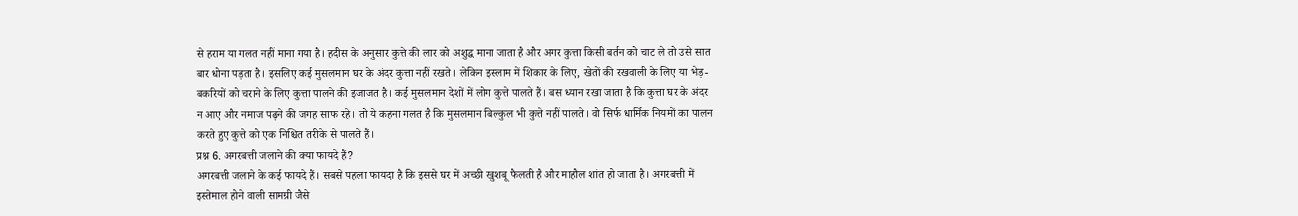से हराम या गलत नहीं माना गया है। हदीस के अनुसार कुत्ते की लार को अशुद्ध माना जाता है और अगर कुत्ता किसी बर्तन को चाट ले तो उसे सात बार धोना पड़ता है। इसलिए कई मुसलमान घर के अंदर कुत्ता नहीं रखते। लेकिन इस्लाम में शिकार के लिए, खेतों की रखवाली के लिए या भेड़- बकरियों को चराने के लिए कुत्ता पालने की इजाजत है। कई मुसलमान देशों में लोग कुत्ते पालते हैं। बस ध्यान रखा जाता है कि कुत्ता घर के अंदर न आए और नमाज पढ़ने की जगह साफ रहे। तो ये कहना गलत है कि मुसलमान बिल्कुल भी कुत्ते नहीं पालते। वो सिर्फ धार्मिक नियमों का पालन करते हुए कुत्ते को एक निश्चित तरीके से पालते हैं।
प्रश्न 6. अगरबत्ती जलाने की क्या फायदे हैं?
अगरबत्ती जलाने के कई फायदे हैं। सबसे पहला फायदा है कि इससे घर में अच्छी खुशबू फैलती है और माहौल शांत हो जाता है। अगरबत्ती में इस्तेमाल होने वाली सामग्री जैसे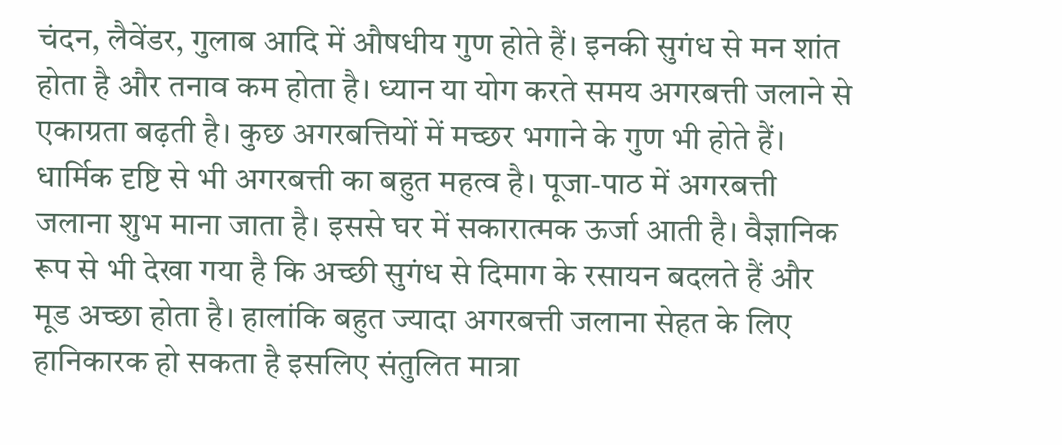चंदन, लैवेंडर, गुलाब आदि में औषधीय गुण होते हैं। इनकी सुगंध से मन शांत होता है और तनाव कम होता है। ध्यान या योग करते समय अगरबत्ती जलाने से एकाग्रता बढ़ती है। कुछ अगरबत्तियों में मच्छर भगाने के गुण भी होते हैं। धार्मिक दृष्टि से भी अगरबत्ती का बहुत महत्व है। पूजा-पाठ में अगरबत्ती जलाना शुभ माना जाता है। इससे घर में सकारात्मक ऊर्जा आती है। वैज्ञानिक रूप से भी देखा गया है कि अच्छी सुगंध से दिमाग के रसायन बदलते हैं और मूड अच्छा होता है। हालांकि बहुत ज्यादा अगरबत्ती जलाना सेहत के लिए हानिकारक हो सकता है इसलिए संतुलित मात्रा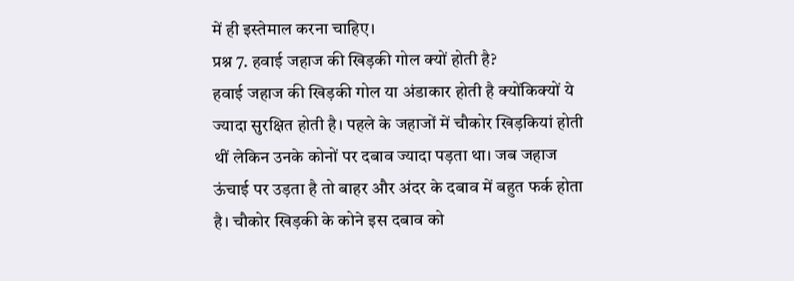में ही इस्तेमाल करना चाहिए।
प्रश्न 7. हवाई जहाज की खिड़की गोल क्यों होती है?
हवाई जहाज की खिड़की गोल या अंडाकार होती है क्योंकिक्यों ये ज्यादा सुरक्षित होती है। पहले के जहाजों में चौकोर खिड़कियां होती थीं लेकिन उनके कोनों पर दबाव ज्यादा पड़ता था। जब जहाज ऊंचाई पर उड़ता है तो बाहर और अंदर के दबाव में बहुत फर्क होता है। चौकोर खिड़की के कोने इस दबाव को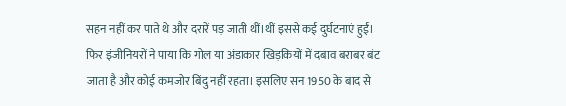सहन नहीं कर पाते थे और दरारें पड़ जाती थीं।थीं इससे कई दुर्घटनाएं हुईं। फिर इंजीनियरों ने पाया कि गोल या अंडाकार खिड़कियों में दबाव बराबर बंट जाता है और कोई कमजोर बिंदु नहीं रहता। इसलिए सन 1950 के बाद से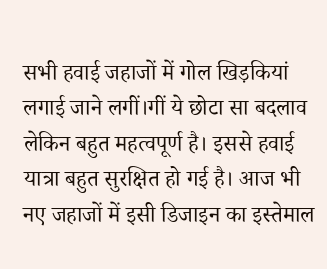सभी हवाई जहाजों में गोल खिड़कियां लगाई जाने लगीं।गीं ये छोटा सा बदलाव लेकिन बहुत महत्वपूर्ण है। इससे हवाई यात्रा बहुत सुरक्षित हो गई है। आज भी नए जहाजों में इसी डिजाइन का इस्तेमाल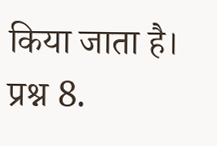किया जाता है।
प्रश्न 8.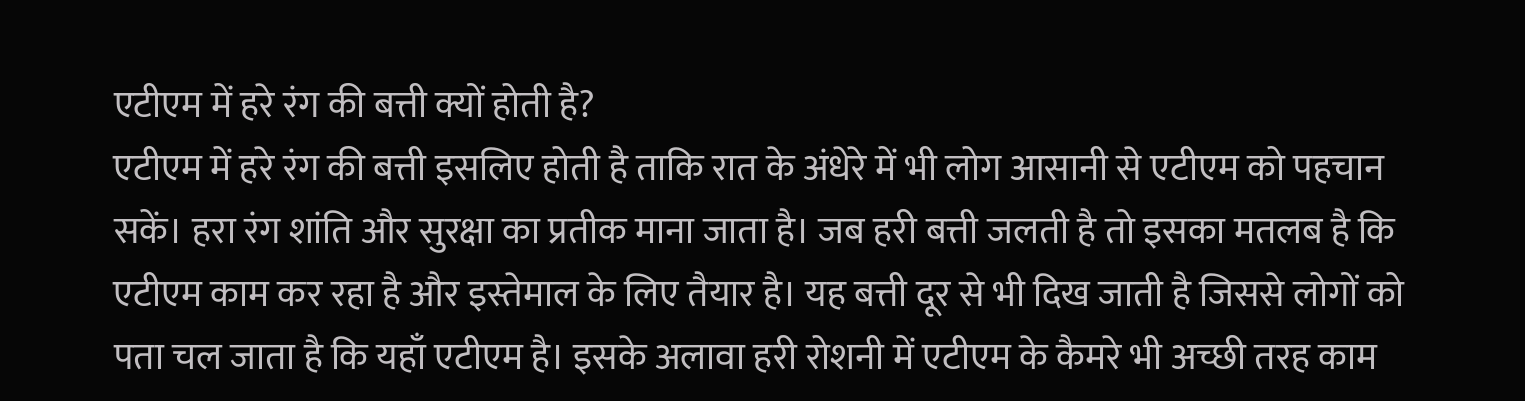एटीएम में हरे रंग की बत्ती क्यों होती है?
एटीएम में हरे रंग की बत्ती इसलिए होती है ताकि रात के अंधेरे में भी लोग आसानी से एटीएम को पहचान सकें। हरा रंग शांति और सुरक्षा का प्रतीक माना जाता है। जब हरी बत्ती जलती है तो इसका मतलब है कि एटीएम काम कर रहा है और इस्तेमाल के लिए तैयार है। यह बत्ती दूर से भी दिख जाती है जिससे लोगों को पता चल जाता है कि यहाँ एटीएम है। इसके अलावा हरी रोशनी में एटीएम के कैमरे भी अच्छी तरह काम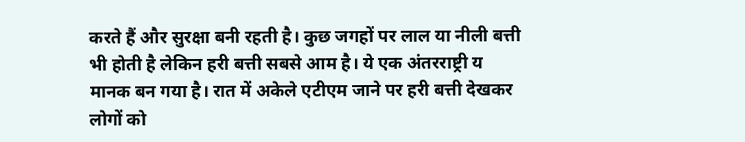करते हैं और सुरक्षा बनी रहती है। कुछ जगहों पर लाल या नीली बत्ती भी होती है लेकिन हरी बत्ती सबसे आम है। ये एक अंतरराष्ट्री य मानक बन गया है। रात में अकेले एटीएम जाने पर हरी बत्ती देखकर लोगों को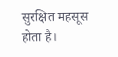सुरक्षित महसूस होता है।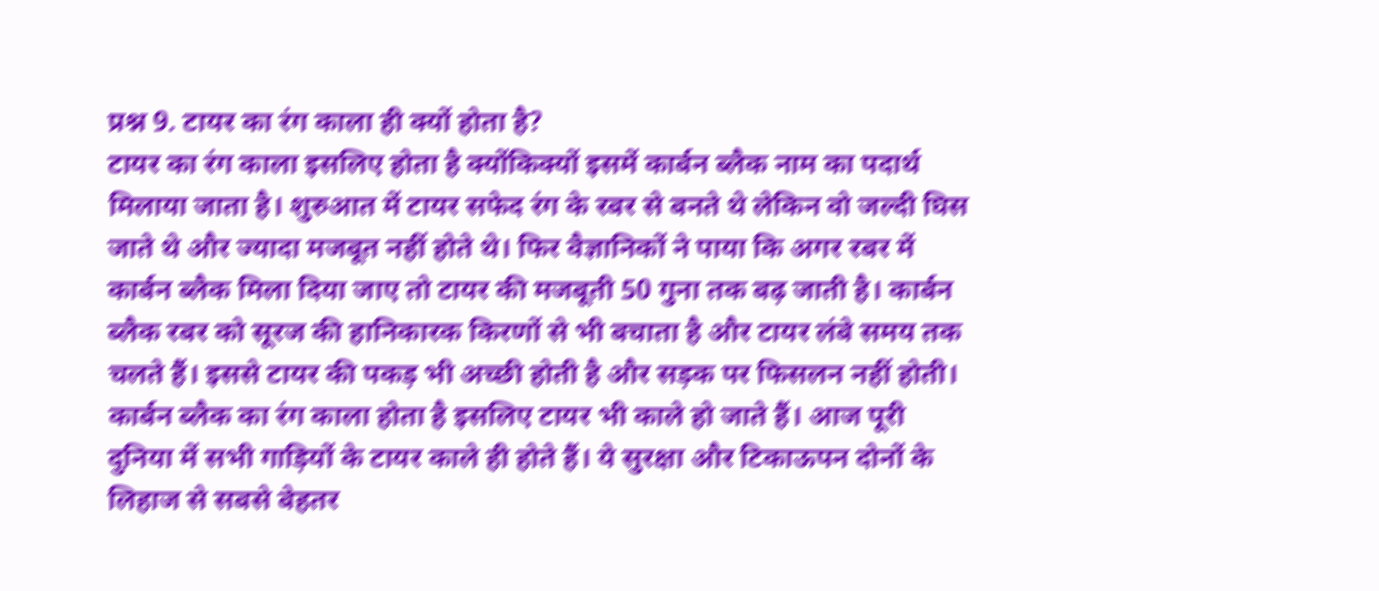प्रश्न 9. टायर का रंग काला ही क्यों होता है?
टायर का रंग काला इसलिए होता है क्योंकिक्यों इसमें कार्बन ब्लैक नाम का पदार्थ मिलाया जाता है। शुरुआत में टायर सफेद रंग के रबर से बनते थे लेकिन वो जल्दी घिस जाते थे और ज्यादा मजबूत नहीं होते थे। फिर वैज्ञानिकों ने पाया कि अगर रबर में कार्बन ब्लैक मिला दिया जाए तो टायर की मजबूती 50 गुना तक बढ़ जाती है। कार्बन ब्लैक रबर को सूरज की हानिकारक किरणों से भी बचाता है और टायर लंबे समय तक चलते हैं। इससे टायर की पकड़ भी अच्छी होती है और सड़क पर फिसलन नहीं होती। कार्बन ब्लैक का रंग काला होता है इसलिए टायर भी काले हो जाते हैं। आज पूरी दुनिया में सभी गाड़ियों के टायर काले ही होते हैं। ये सुरक्षा और टिकाऊपन दोनों के लिहाज से सबसे बेहतर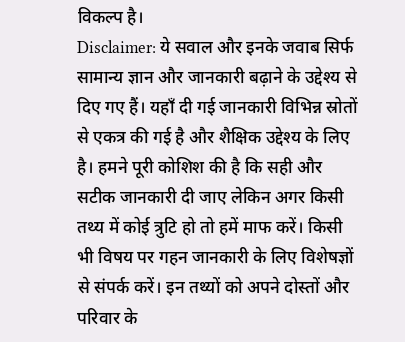विकल्प है।
Disclaimer: ये सवाल और इनके जवाब सिर्फ सामान्य ज्ञान और जानकारी बढ़ाने के उद्देश्य से दिए गए हैं। यहाँ दी गई जानकारी विभिन्न स्रोतों से एकत्र की गई है और शैक्षिक उद्देश्य के लिए है। हमने पूरी कोशिश की है कि सही और सटीक जानकारी दी जाए लेकिन अगर किसी तथ्य में कोई त्रुटि हो तो हमें माफ करें। किसी भी विषय पर गहन जानकारी के लिए विशेषज्ञों से संपर्क करें। इन तथ्यों को अपने दोस्तों और परिवार के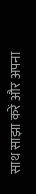साथ साझा करें और अपना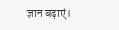ज्ञान बढ़ाएं।